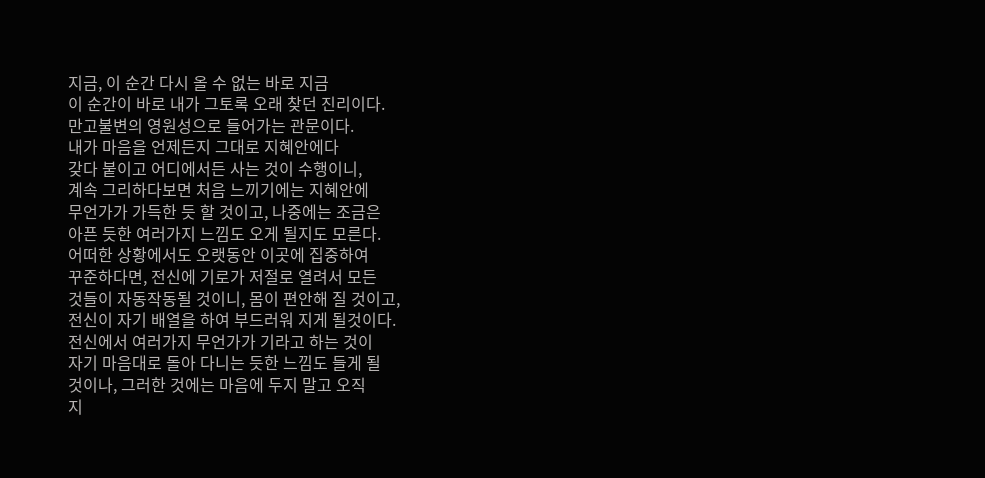지금, 이 순간 다시 올 수 없는 바로 지금
이 순간이 바로 내가 그토록 오래 찾던 진리이다.
만고불변의 영원성으로 들어가는 관문이다.
내가 마음을 언제든지 그대로 지혜안에다
갖다 붙이고 어디에서든 사는 것이 수행이니,
계속 그리하다보면 처음 느끼기에는 지혜안에
무언가가 가득한 듯 할 것이고, 나중에는 조금은
아픈 듯한 여러가지 느낌도 오게 될지도 모른다.
어떠한 상황에서도 오랫동안 이곳에 집중하여
꾸준하다면, 전신에 기로가 저절로 열려서 모든
것들이 자동작동될 것이니, 몸이 편안해 질 것이고,
전신이 자기 배열을 하여 부드러워 지게 될것이다.
전신에서 여러가지 무언가가 기라고 하는 것이
자기 마음대로 돌아 다니는 듯한 느낌도 들게 될
것이나, 그러한 것에는 마음에 두지 말고 오직
지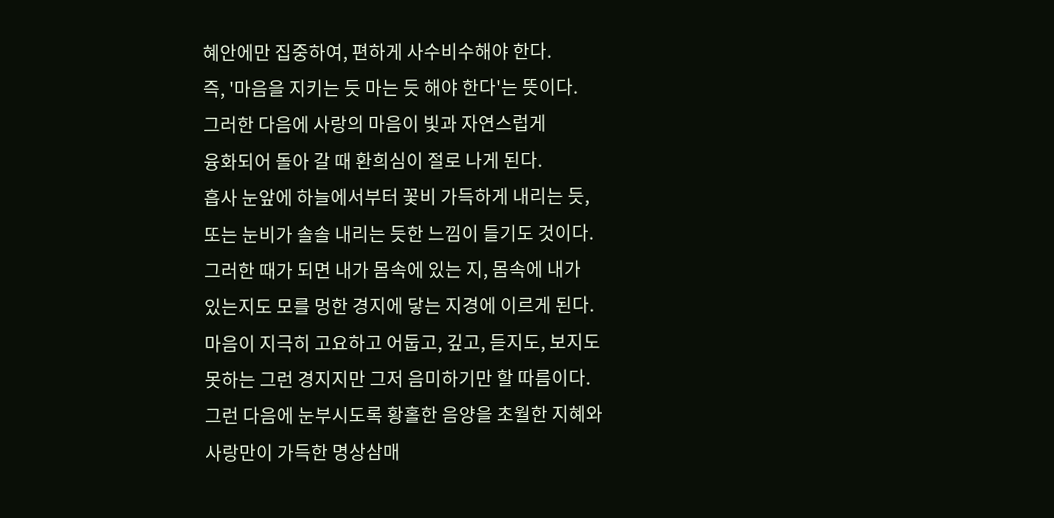혜안에만 집중하여, 편하게 사수비수해야 한다.
즉, '마음을 지키는 듯 마는 듯 해야 한다'는 뜻이다.
그러한 다음에 사랑의 마음이 빛과 자연스럽게
융화되어 돌아 갈 때 환희심이 절로 나게 된다.
흡사 눈앞에 하늘에서부터 꽃비 가득하게 내리는 듯,
또는 눈비가 솔솔 내리는 듯한 느낌이 들기도 것이다.
그러한 때가 되면 내가 몸속에 있는 지, 몸속에 내가
있는지도 모를 멍한 경지에 닿는 지경에 이르게 된다.
마음이 지극히 고요하고 어둡고, 깊고, 듣지도, 보지도
못하는 그런 경지지만 그저 음미하기만 할 따름이다.
그런 다음에 눈부시도록 황홀한 음양을 초월한 지혜와
사랑만이 가득한 명상삼매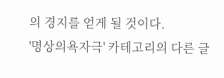의 경지를 얻게 될 것이다.
'명상의욕자극' 카테고리의 다른 글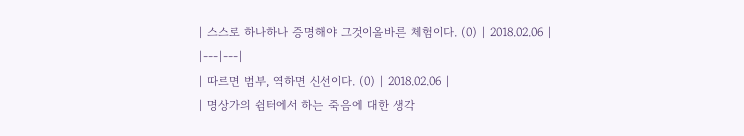| 스스로 하나하나 증명해야 그것이올바른 체험이다. (0) | 2018.02.06 |
|---|---|
| 따르면 범부, 역하면 신선이다. (0) | 2018.02.06 |
| 명상가의 쉼터에서 하는 죽음에 대한 생각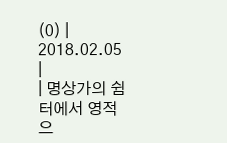(0) | 2018.02.05 |
| 명상가의 쉼터에서 영적으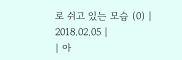로 쉬고 있는 모습 (0) | 2018.02.05 |
| 아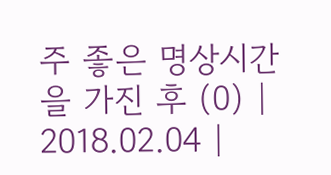주 좋은 명상시간을 가진 후 (0) | 2018.02.04 |